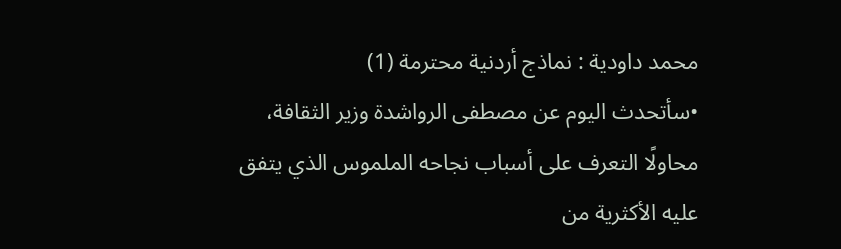محمد داودية : نماذج أردنية محترمة (1)
•سأتحدث اليوم عن مصطفى الرواشدة وزير الثقافة، محاولًا التعرف على أسباب نجاحه الملموس الذي يتفق عليه الأكثرية من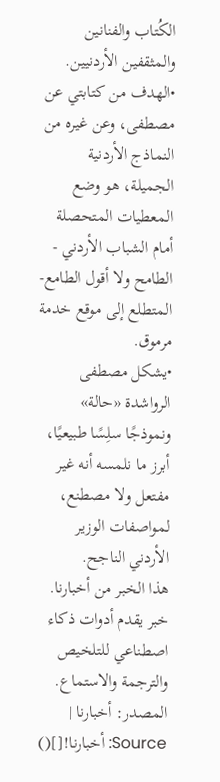الكُتاب والفنانين والمثقفين الأردنيين.
•الهدف من كتابتي عن مصطفى، وعن غيره من النماذج الأردنية الجميلة، هو وضع المعطيات المتحصلة أمام الشباب الأردني - الطامح ولا أقول الطامع- المتطلع إلى موقع خدمة مرموق.
•يشكل مصطفى الرواشدة «حالة» ونموذجًا سلِسًا طبيعيًا، أبرز ما نلمسه أنه غير مفتعل ولا مصطنع، لمواصفات الوزير الأردني الناجح.
هذا الخبر من أخبارنا. خبر يقدم أدوات ذكاء اصطناعي للتلخيص والترجمة والاستماع.
المصدر: أخبارنا | Source: أخبارنا![]()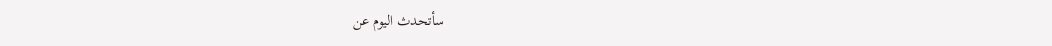سأتحدث اليوم عن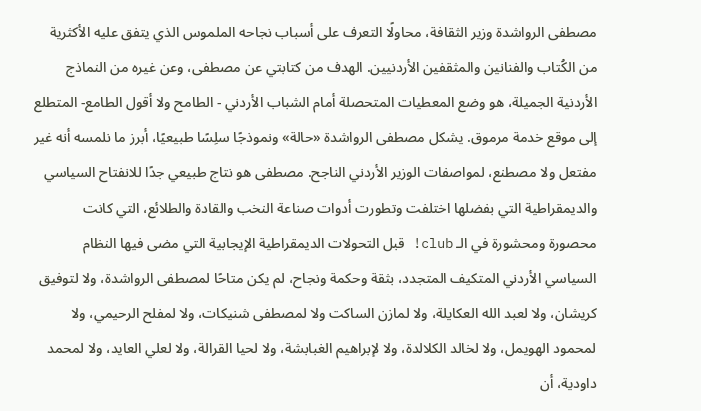مصطفى الرواشدة وزير الثقافة، محاولًا التعرف على أسباب نجاحه الملموس الذي يتفق عليه الأكثرية من الكُتاب والفنانين والمثقفين الأردنيين. الهدف من كتابتي عن مصطفى، وعن غيره من النماذج الأردنية الجميلة، هو وضع المعطيات المتحصلة أمام الشباب الأردني - الطامح ولا أقول الطامع- المتطلع إلى موقع خدمة مرموق. يشكل مصطفى الرواشدة «حالة» ونموذجًا سلِسًا طبيعيًا، أبرز ما نلمسه أنه غير مفتعل ولا مصطنع، لمواصفات الوزير الأردني الناجح. مصطفى هو نتاج طبيعي جدًا للانفتاح السياسي والديمقراطية التي بفضلها اختلفت وتطورت أدوات صناعة النخب والقادة والطلائع، التي كانت محصورة ومحشورة في الـ club! قبل التحولات الديمقراطية الإيجابية التي مضى فيها النظام السياسي الأردني المتكيف المتجدد، بثقة وحكمة ونجاح، لم يكن متاحًا لمصطفى الرواشدة، ولا لتوفيق كريشان، ولا لعبد الله العكايلة، ولا لمازن الساكت ولا لمصطفى شنيكات، ولا لمفلح الرحيمي، ولا لمحمود الهويمل، ولا لخالد الكلالدة، ولا لإبراهيم الغبابشة، ولا لحيا القرالة، ولا لعلي العايد، ولا لمحمد داودية، أن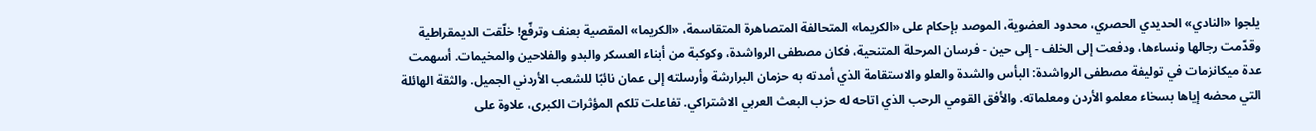يلجوا «النادي» الحديدي الحصري، محدود العضوية، الموصد بإحكام على «الكريما» المتحالفة المتصاهرة المتقاسمة، «الكريما» المقصية بعنف وترفّع! خلّقت الديمقراطية وقدّمت رجالها ونساءها، ودفعت إلى الخلف - إلى حين - فرسان المرحلة المتنحية، فكان مصطفى الرواشدة، وكوكبة من أبناء العسكر والبدو والفلاحين والمخيمات. أسهمت عدة ميكانزمات في توليفة مصطفى الرواشدة: البأس والشدة والعلو والاستقامة الذي أمدته به حزمان البرارشة وأرسلته إلى عمان نائبًا للشعب الأردني الجميل. والثقة الهائلة التي محضه إياها بسخاء معلمو الأردن ومعلماته. والأفق القومي الرحب الذي اتاحه له حزب البعث العربي الاشتراكي. تفاعلت تلكم المؤثرات الكبرى، علاوة على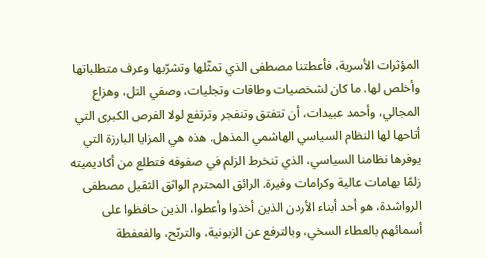المؤثرات الأسرية، فأعطتنا مصطفى الذي تمثّلها وتشرّبها وعرف متطلباتها وأخلص لها. ما كان لشخصيات وطاقات وتجليات، وصفي التل، وهزاع المجالي، وأحمد عبيدات، أن تتفتق وتنفجر وترتفع لولا الفرص الكبرى التي أتاحها لها النظام السياسي الهاشمي المذهل. هذه هي المزايا البارزة التي يوفرها نظامنا السياسي، الذي تنخرط الزلم في صفوفه فتطلع من أكاديميته زلمًا بهامات عالية وكرامات وفيرة. الرائق المحترم الواثق الثقيل مصطفى الرواشدة، هو أحد أبناء الأردن الذين أخذوا وأعطوا، الذين حافظوا على أسمائهم بالعطاء السخي، وبالترفع عن الزبونية، والتربّح، والفعفطة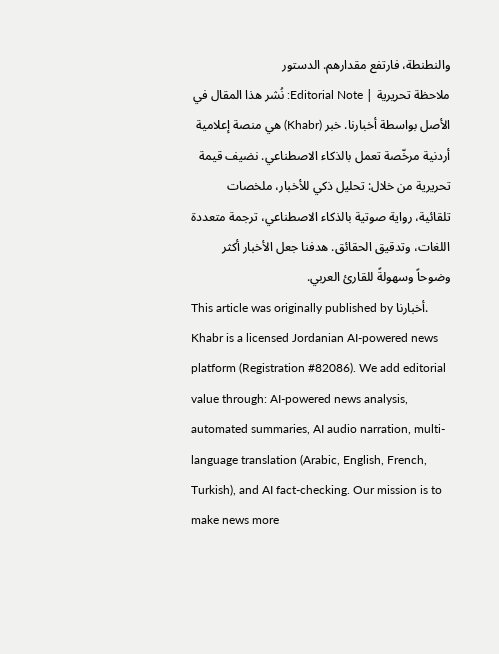والنطنطة، فارتفع مقدارهم. الدستور
ملاحظة تحريرية | Editorial Note: نُشر هذا المقال في الأصل بواسطة أخبارنا. خبر (Khabr) هي منصة إعلامية أردنية مرخّصة تعمل بالذكاء الاصطناعي. نضيف قيمة تحريرية من خلال: تحليل ذكي للأخبار، ملخصات تلقائية، رواية صوتية بالذكاء الاصطناعي، ترجمة متعددة اللغات، وتدقيق الحقائق. هدفنا جعل الأخبار أكثر وضوحاً وسهولةً للقارئ العربي.
This article was originally published by أخبارنا. Khabr is a licensed Jordanian AI-powered news platform (Registration #82086). We add editorial value through: AI-powered news analysis, automated summaries, AI audio narration, multi-language translation (Arabic, English, French, Turkish), and AI fact-checking. Our mission is to make news more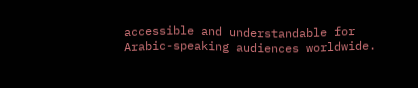accessible and understandable for Arabic-speaking audiences worldwide.